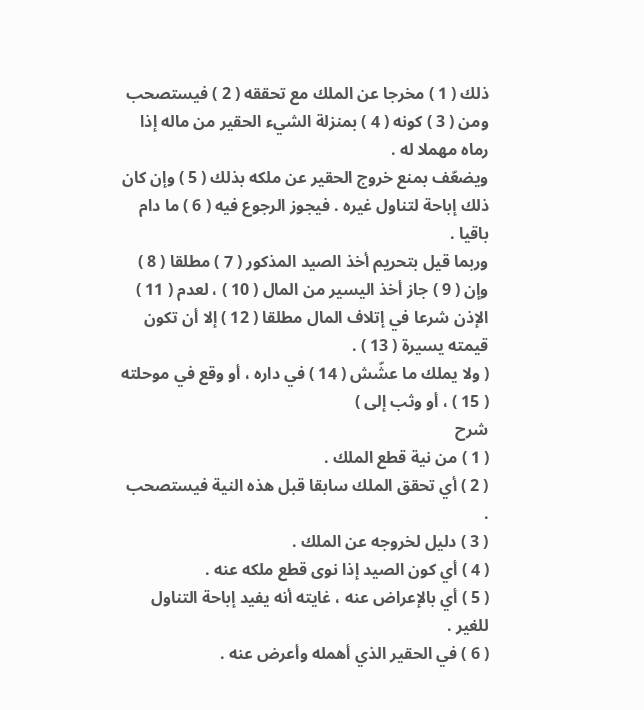ذلك ( 1 ) مخرجا عن الملك مع تحققه ( 2 ) فيستصحب ومن ( 3 ) كونه ( 4 ) بمنزلة الشيء الحقير من ماله إذا رماه مهملا له .
ويضعّف بمنع خروج الحقير عن ملكه بذلك ( 5 ) وإن كان ذلك إباحة لتناول غيره . فيجوز الرجوع فيه ( 6 ) ما دام باقيا .
وربما قيل بتحريم أخذ الصيد المذكور ( 7 ) مطلقا ( 8 ) وإن ( 9 ) جاز أخذ اليسير من المال ( 10 ) ، لعدم ( 11 ) الإذن شرعا في إتلاف المال مطلقا ( 12 ) إلا أن تكون قيمته يسيرة ( 13 ) .
( ولا يملك ما عشّش ( 14 ) في داره ، أو وقع في موحلته ( 15 ) ، أو وثب إلى )
شرح
( 1 ) من نية قطع الملك .
( 2 ) أي تحقق الملك سابقا قبل هذه النية فيستصحب .
( 3 ) دليل لخروجه عن الملك .
( 4 ) أي كون الصيد إذا نوى قطع ملكه عنه .
( 5 ) أي بالإعراض عنه ، غايته أنه يفيد إباحة التناول للغير .
( 6 ) في الحقير الذي أهمله وأعرض عنه .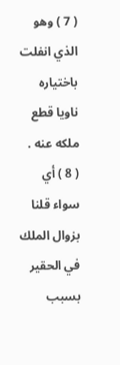( 7 ) وهو الذي انفلت باختياره ناويا قطع ملكه عنه .
( 8 ) أي سواء قلنا بزوال الملك في الحقير بسبب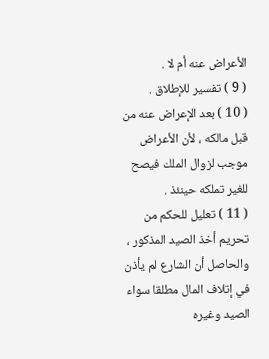الأعراض عنه أم لا .
( 9 ) تفسير للإطلاق .
( 10 ) بعد الإعراض عنه من قبل مالكه ، لأن الأعراض موجب لزوال الملك فيصح للغير تملكه حينئذ .
( 11 ) تعليل للحكم من تحريم أخذ الصيد المذكور ، والحاصل أن الشارع لم يأذن في إتلاف المال مطلقا سواء الصيد وغيره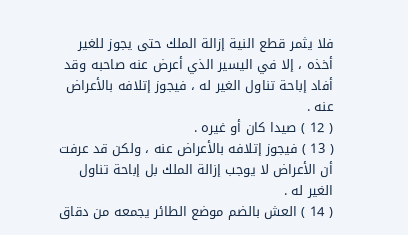فلا يثمر قطع النية إزالة الملك حتى يجوز للغير أخذه ، إلا في اليسير الذي أعرض عنه صاحبه وقد أفاد إباحة تناول الغير له ، فيجوز إتلافه بالأعراض عنه .
( 12 ) صيدا كان أو غيره .
( 13 ) فيجوز إتلافه بالأعراض عنه ، ولكن قد عرفت أن الأعراض لا يوجب إزالة الملك بل إباحة تناول الغير له .
( 14 ) العش بالضم موضع الطائر يجمعه من دقاق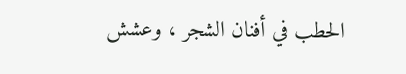الحطب في أفنان الشجر ، وعشش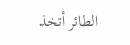الطائر أتخذ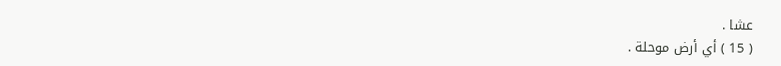عشا .
( 15 ) أي أرض موحلة .